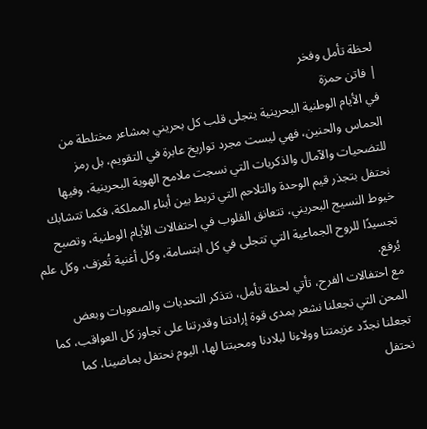لحظة تأمل وفخر
| فاتن حمزة
في الأيام الوطنية البحرينية يتجلى قلب كل بحريني بمشاعر مختلطة من الحماس والحنين، فهي ليست مجرد تواريخ عابرة في التقويم، بل رمز للتضحيات والآمال والذكريات التي نسجت ملامح الهوية البحرينية، وفيها نحتفل بتجذر قيم الوحدة والتلاحم التي تربط بين أبناء المملكة، فكما تتشابك خيوط النسيج البحريني، تتعانق القلوب في احتفالات الأيام الوطنية، وتصبح تجسيدًا للروح الجماعية التي تتجلى في كل ابتسامة، وكل أغنية تُعزف، وكل علم يُرفع.
مع احتفالات الفرح، تأتي لحظة تأمل، نتذكر التحديات والصعوبات وبعض المحن التي تجعلنا نشعر بمدى قوة إرادتنا وقدرتنا على تجاوز كل العواقب، كما تجعلنا نجدّد عزيمتنا وولاءنا لبلادنا ومحبتنا لها، اليوم نحتفل بماضينا، كما نحتفل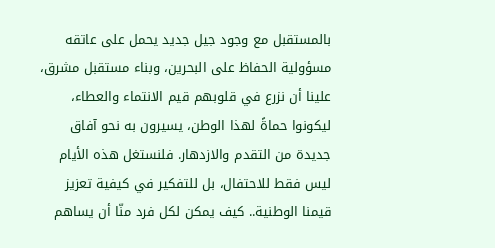بالمستقبل مع وجود جيل جديد يحمل على عاتقه مسؤولية الحفاظ على البحرين، وبناء مستقبل مشرق، علينا أن نزرع في قلوبهم قيم الانتماء والعطاء، ليكونوا حماةً لهذا الوطن، يسيرون به نحو آفاق جديدة من التقدم والازدهار. فلنستغل هذه الأيام ليس فقط للاحتفال، بل للتفكير في كيفية تعزيز قيمنا الوطنية.. كيف يمكن لكل فرد منّا أن يساهم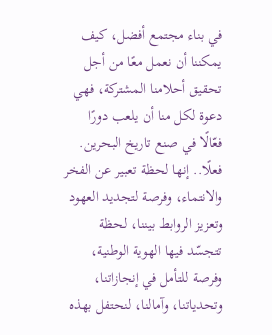في بناء مجتمع أفضل، كيف يمكننا أن نعمل معًا من أجل تحقيق أحلامنا المشتركة، فهي دعوة لكل منا أن يلعب دورًا فعّالًا في صنع تاريخ البحرين. فعلًا.. إنها لحظة تعبير عن الفخر والانتماء، وفرصة لتجديد العهود وتعزيز الروابط بيننا، لحظة تتجسّد فيها الهوية الوطنية، وفرصة للتأمل في إنجازاتنا، وتحدياتنا، وآمالنا، لنحتفل بهذه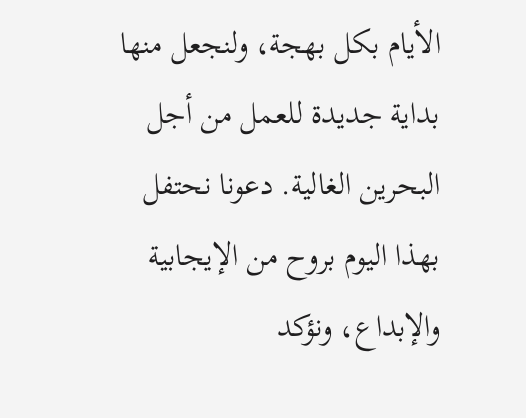الأيام بكل بهجة، ولنجعل منها بداية جديدة للعمل من أجل البحرين الغالية. دعونا نحتفل بهذا اليوم بروح من الإيجابية والإبداع، ونؤكد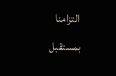التزامنا بمستقبل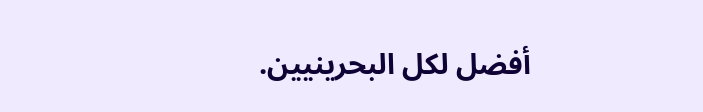أفضل لكل البحرينيين.